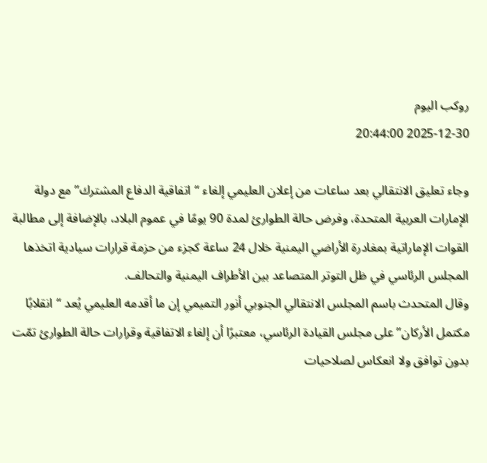روكب اليوم
2025-12-30 20:44:00

وجاء تعليق الانتقالي بعد ساعات من إعلان العليمي إلغاء “اتفاقية الدفاع المشترك” مع دولة الإمارات العربية المتحدة، وفرض حالة الطوارئ لمدة 90 يومًا في عموم البلاد، بالإضافة إلى مطالبة القوات الإماراتية بمغادرة الأراضي اليمنية خلال 24 ساعة كجزء من حزمة قرارات سيادية اتخذها المجلس الرئاسي في ظل التوتر المتصاعد بين الأطراف اليمنية والتحالف.
وقال المتحدث باسم المجلس الانتقالي الجنوبي أنور التميمي إن ما أقدمه العليمي يُعد “انقلابًا مكتمل الأركان” على مجلس القيادة الرئاسي، معتبرًا أن إلغاء الاتفاقية وقرارات حالة الطوارئ تمّت بدون توافق ولا انعكاس لصلاحيات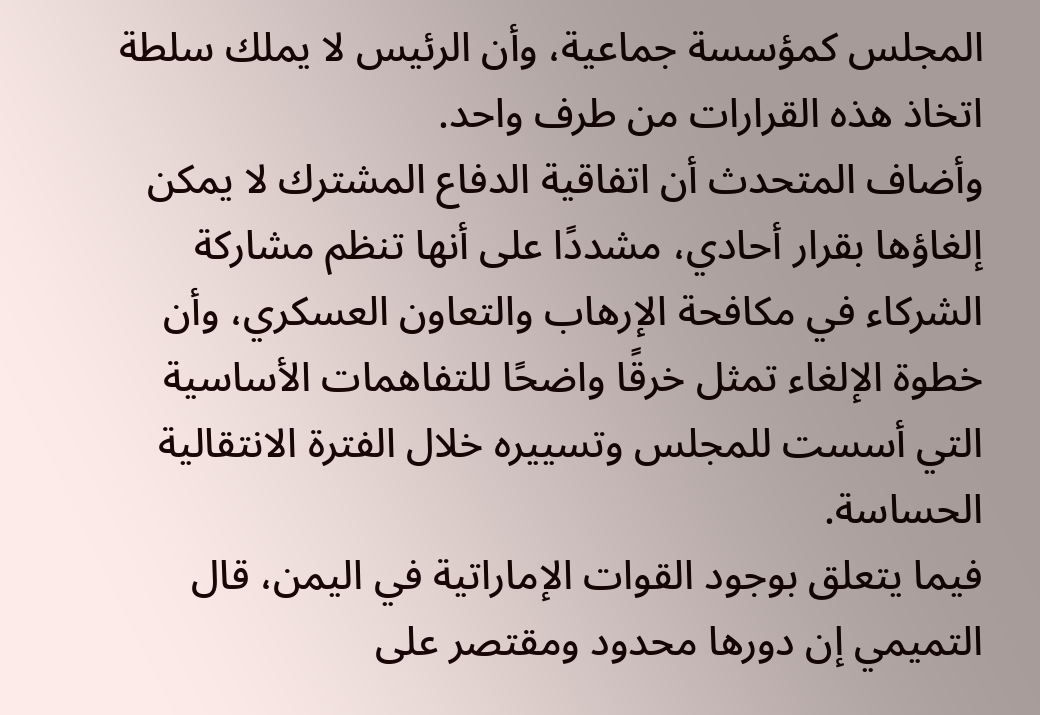المجلس كمؤسسة جماعية، وأن الرئيس لا يملك سلطة اتخاذ هذه القرارات من طرف واحد.
وأضاف المتحدث أن اتفاقية الدفاع المشترك لا يمكن إلغاؤها بقرار أحادي، مشددًا على أنها تنظم مشاركة الشركاء في مكافحة الإرهاب والتعاون العسكري، وأن خطوة الإلغاء تمثل خرقًا واضحًا للتفاهمات الأساسية التي أسست للمجلس وتسييره خلال الفترة الانتقالية الحساسة.
فيما يتعلق بوجود القوات الإماراتية في اليمن، قال التميمي إن دورها محدود ومقتصر على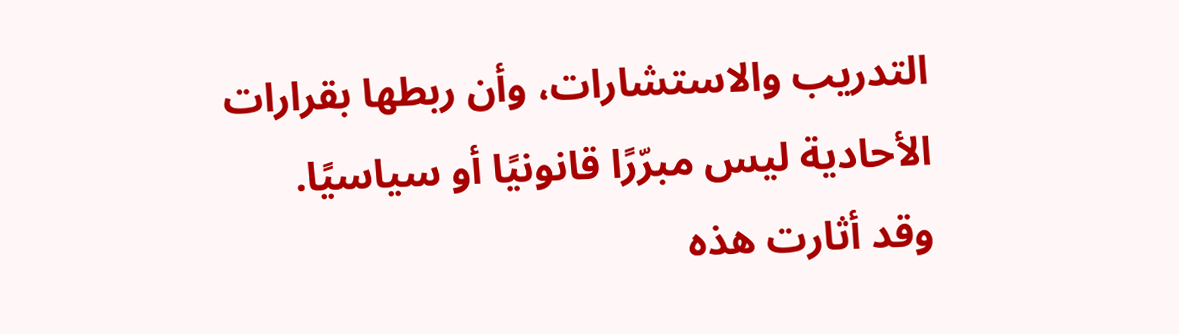التدريب والاستشارات، وأن ربطها بقرارات الأحادية ليس مبرّرًا قانونيًا أو سياسيًا.
وقد أثارت هذه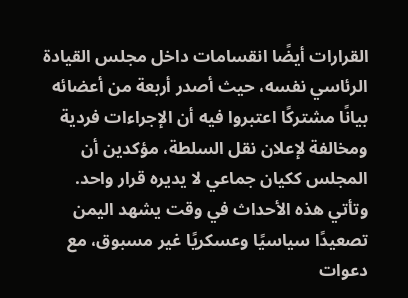القرارات أيضًا انقسامات داخل مجلس القيادة الرئاسي نفسه، حيث أصدر أربعة من أعضائه بيانًا مشتركًا اعتبروا فيه أن الإجراءات فردية ومخالفة لإعلان نقل السلطة، مؤكدين أن المجلس ككيان جماعي لا يديره قرار واحد.
وتأتي هذه الأحداث في وقت يشهد اليمن تصعيدًا سياسيًا وعسكريًا غير مسبوق، مع دعوات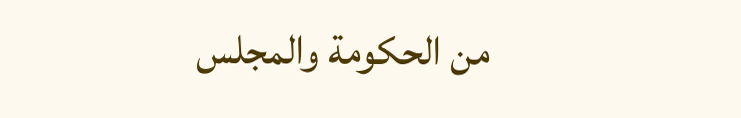من الحكومة والمجلس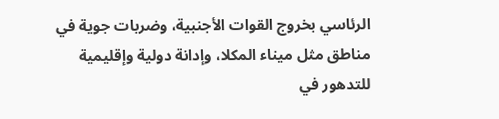الرئاسي بخروج القوات الأجنبية، وضربات جوية في مناطق مثل ميناء المكلا، وإدانة دولية وإقليمية للتدهور في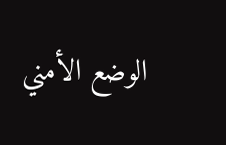الوضع الأمني